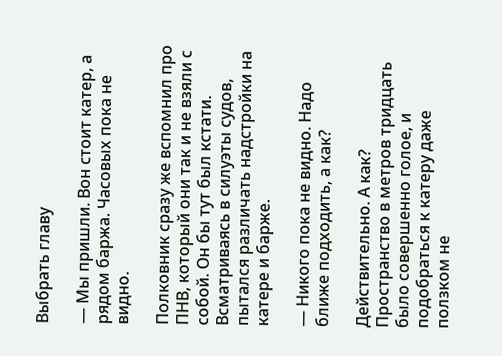Выбрать главу

— Мы пришли. Вон стоит катер, а рядом баржа. Часовых пока не видно.

Полковник сразу же вспомнил про ПНВ, который они так и не взяли с собой. Он бы тут был кстати. Всматриваясь в силуэты судов, пытался различать надстройки на катере и барже.

— Никого пока не видно. Надо ближе подходить, а как?

Действительно. А как? Пространство в метров тридцать было совершенно голое, и подобраться к катеру даже ползком не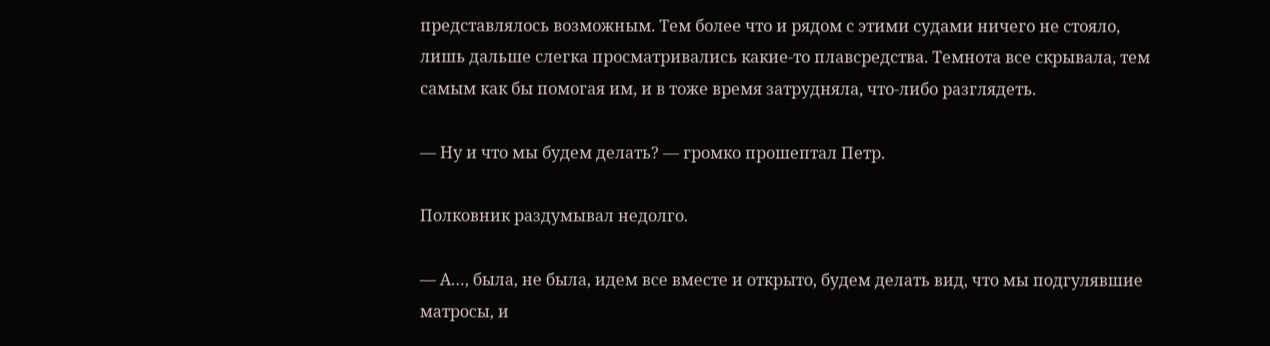представлялось возможным. Тем более что и рядом с этими судами ничего не стояло, лишь дальше слегка просматривались какие-то плавсредства. Темнота все скрывала, тем самым как бы помогая им, и в тоже время затрудняла, что-либо разглядеть.

— Ну и что мы будем делать? — громко прошептал Петр.

Полковник раздумывал недолго.

— А…, была, не была, идем все вместе и открыто, будем делать вид, что мы подгулявшие матросы, и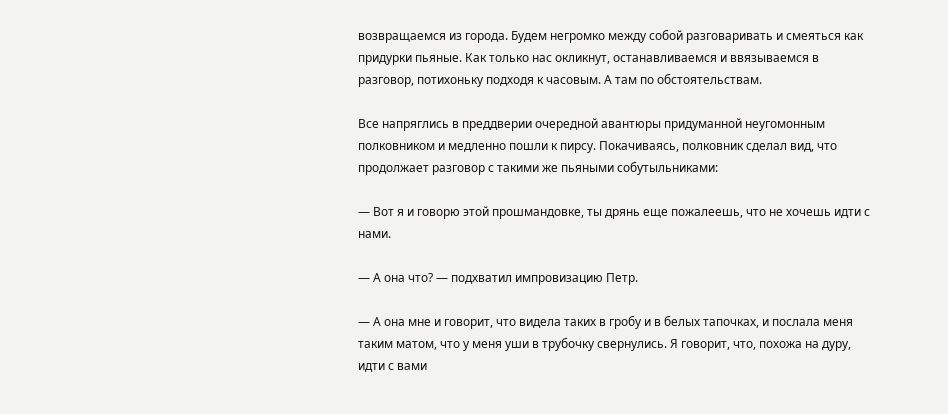возвращаемся из города. Будем негромко между собой разговаривать и смеяться как придурки пьяные. Как только нас окликнут, останавливаемся и ввязываемся в разговор, потихоньку подходя к часовым. А там по обстоятельствам.

Все напряглись в преддверии очередной авантюры придуманной неугомонным полковником и медленно пошли к пирсу. Покачиваясь, полковник сделал вид, что продолжает разговор с такими же пьяными собутыльниками:

— Вот я и говорю этой прошмандовке, ты дрянь еще пожалеешь, что не хочешь идти с нами.

— А она что? — подхватил импровизацию Петр.

— А она мне и говорит, что видела таких в гробу и в белых тапочках, и послала меня таким матом, что у меня уши в трубочку свернулись. Я говорит, что, похожа на дуру, идти с вами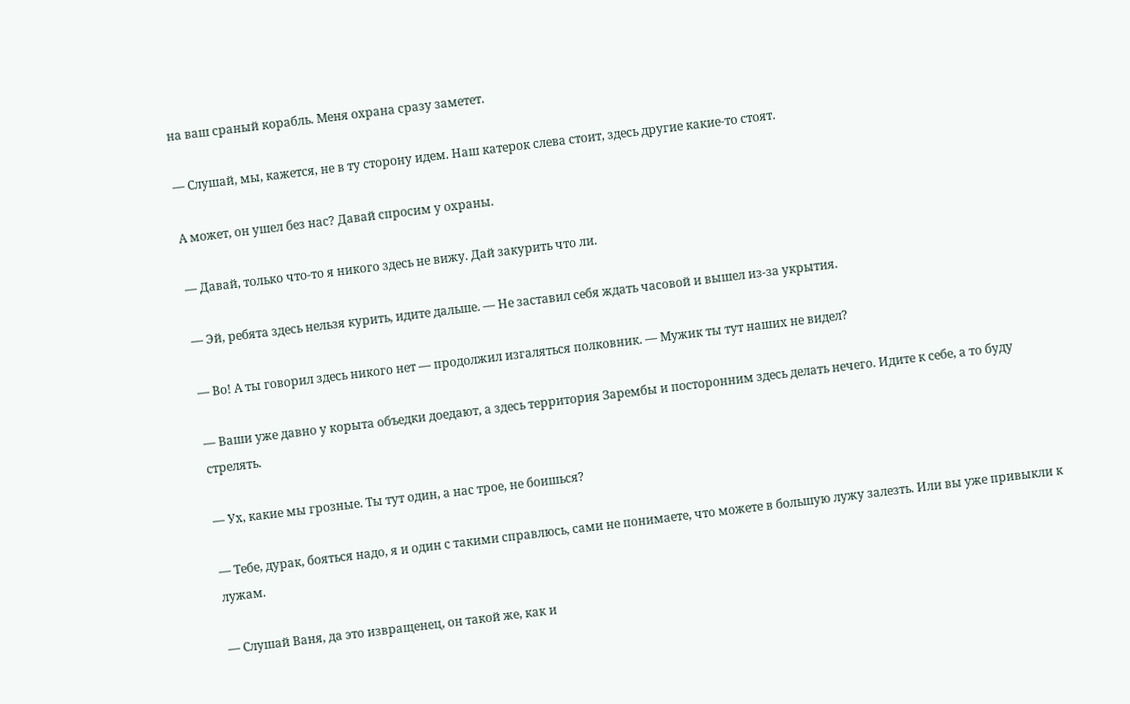на ваш сраный корабль. Меня охрана сразу заметет.

— Слушай, мы, кажется, не в ту сторону идем. Наш катерок слева стоит, здесь другие какие-то стоят.

А может, он ушел без нас? Давай спросим у охраны.

— Давай, только что-то я никого здесь не вижу. Дай закурить что ли.

— Эй, ребята здесь нельзя курить, идите дальше. — Не заставил себя ждать часовой и вышел из-за укрытия.

— Во! А ты говорил здесь никого нет — продолжил изгаляться полковник. — Мужик ты тут наших не видел?

— Ваши уже давно у корыта объедки доедают, а здесь территория Зарембы и посторонним здесь делать нечего. Идите к себе, а то буду стрелять.

— Ух, какие мы грозные. Ты тут один, а нас трое, не боишься?

— Тебе, дурак, бояться надо, я и один с такими справлюсь, сами не понимаете, что можете в большую лужу залезть. Или вы уже привыкли к лужам.

— Слушай Ваня, да это извращенец, он такой же, как и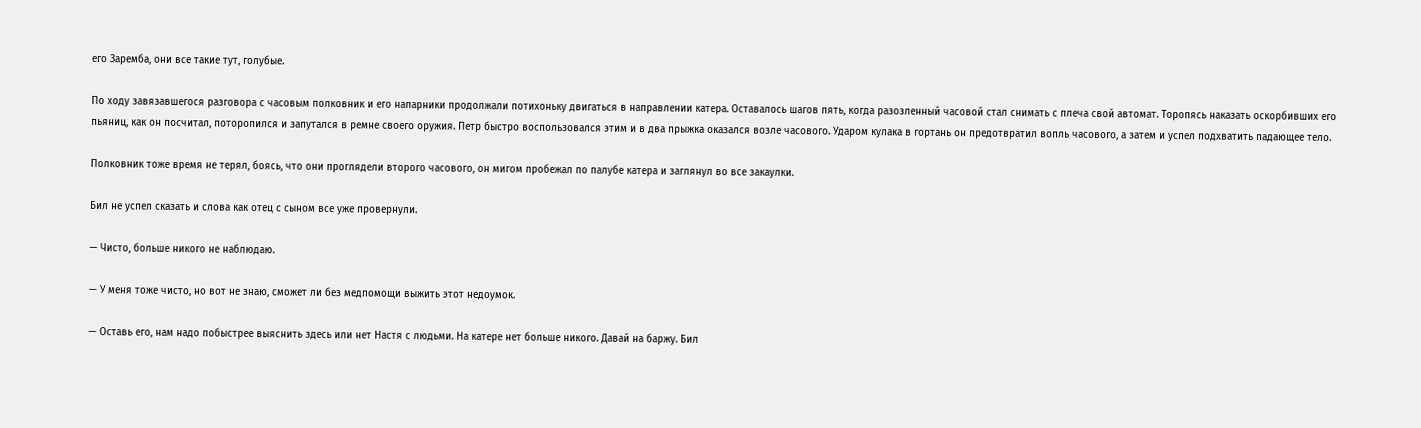его Заремба, они все такие тут, голубые.

По ходу завязавшегося разговора с часовым полковник и его напарники продолжали потихоньку двигаться в направлении катера. Оставалось шагов пять, когда разозленный часовой стал снимать с плеча свой автомат. Торопясь наказать оскорбивших его пьяниц, как он посчитал, поторопился и запутался в ремне своего оружия. Петр быстро воспользовался этим и в два прыжка оказался возле часового. Ударом кулака в гортань он предотвратил вопль часового, а затем и успел подхватить падающее тело.

Полковник тоже время не терял, боясь, что они проглядели второго часового, он мигом пробежал по палубе катера и заглянул во все закаулки.

Бил не успел сказать и слова как отец с сыном все уже провернули.

— Чисто, больше никого не наблюдаю.

— У меня тоже чисто, но вот не знаю, сможет ли без медпомощи выжить этот недоумок.

— Оставь его, нам надо побыстрее выяснить здесь или нет Настя с людьми. На катере нет больше никого. Давай на баржу. Бил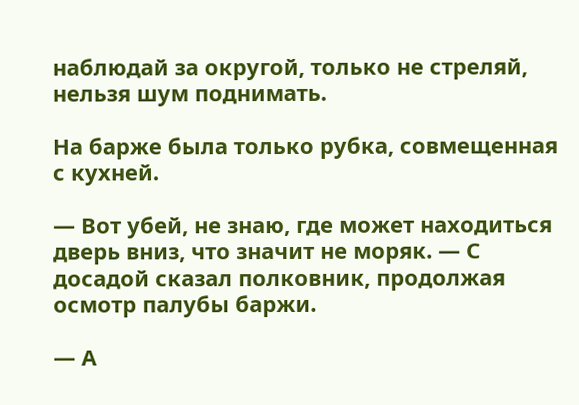наблюдай за округой, только не стреляй, нельзя шум поднимать.

На барже была только рубка, совмещенная с кухней.

— Вот убей, не знаю, где может находиться дверь вниз, что значит не моряк. — С досадой сказал полковник, продолжая осмотр палубы баржи.

— А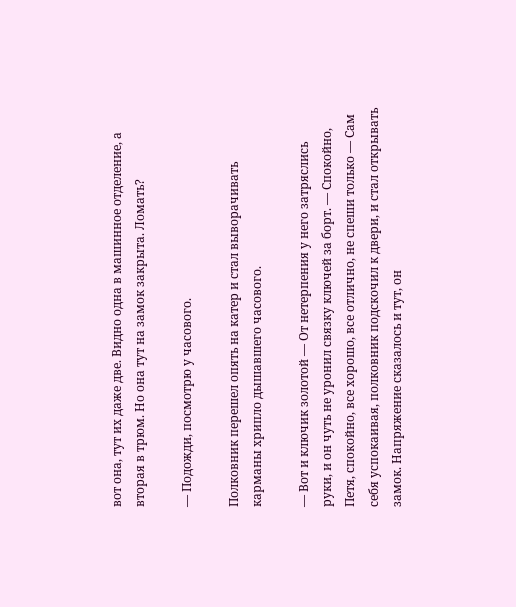вот она, тут их даже две. Видно одна в машинное отделение, а вторая в трюм. Но она тут на замок закрыта. Ломать?

— Подожди, посмотрю у часового.

Полковник перешел опять на катер и стал выворачивать карманы хрипло дышавшего часового.

— Вот и ключик золотой — От нетерпения у него затряслись руки, и он чуть не уронил связку ключей за борт. — Спокойно, Петя, спокойно, все хорошо, все отлично, не спеши только — Сам себя успокаивая, полковник подскочил к двери, и стал открывать замок. Напряжение сказалось и тут, он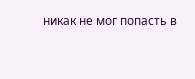никак не мог попасть в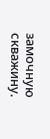замочную скважину.